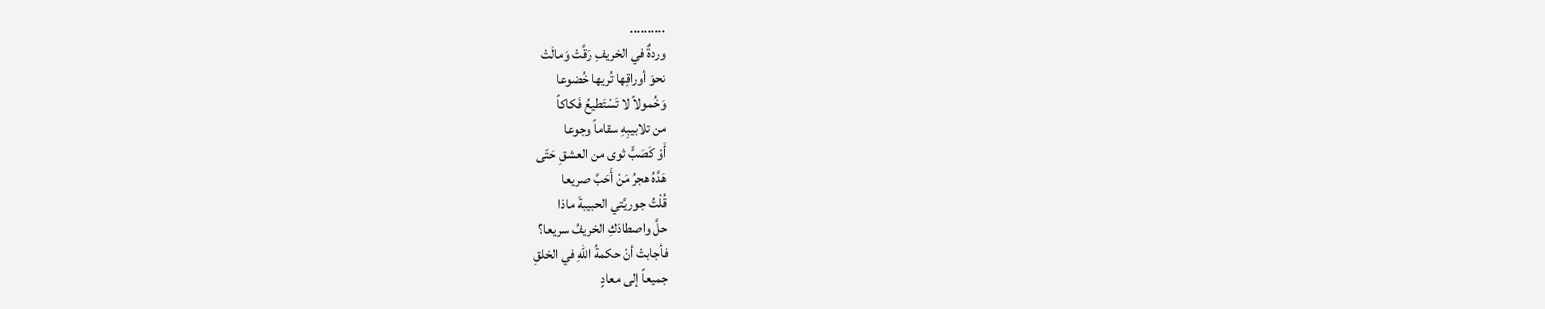..........
وردةٌ في الخريفِ رَقَّتْ وَمالَتْ
نحوَ أوراقِها تُريها خُضوعا
وَخُمولاً لا تَسْتَطيعُ فَكاكاً
من تلابيبِهِ سقاماً وجوعا
أَوْ كَصَبٍّ ثوى من العشقِ حَتّى
هَدَّهُ هجرُ مَنْ أَحَبَّ صريعا
قُلْتُ جوريَّتي الحبيبةَ ماذا
حلَّ واصطادَكِ الخريفُ سريعا؟
فأجابتْ أنْ حكمةُ اللهِ في الخلقِ
جميعاً إلى معادٍ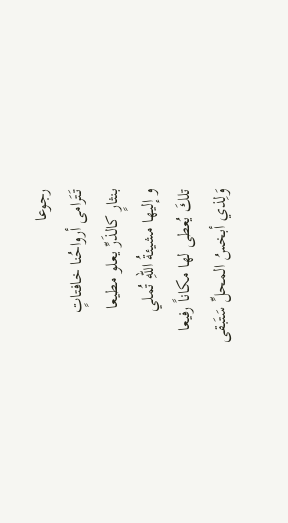رجوعا
تَتَرامى أرواحُنا خافتاتٍ
بنثارٍ كالذَرِّ يعلو مطيعا
و إليها مشيئةُ اللهِ تُملي
تلكَ يُعطى لها مكاناً رفيعا
وَلِذي أبخسُ المحلِّ سَتَبقى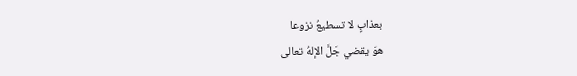بعذابٍ لا تسطيعُ نزوعا
هوَ يقضي جَلَّ الإلهُ تعالى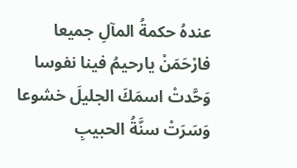عندهُ حكمةُ المآلِ جميعا
فارْحَمَنْ يارحيمُ فينا نفوسا
وَحَّدتْ اسمَكَ الجليلَ خشوعا
وَسَرَتْ سنَّةُ الحبيبِ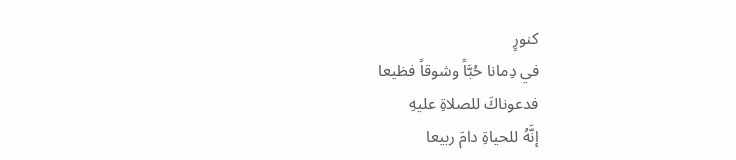كنورٍ
في دِمانا حُبَّاً وشوقاً فظيعا
فدعوناكَ للصلاةِ عليهِ
إنَّهُ للحياةِ دامَ ربيعا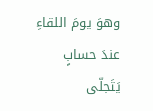وهوَ يومَ اللقاءِ عندَ حسابٍ
يَتَجلّى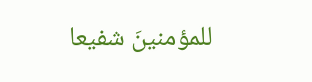للمؤمنينَ شفيعا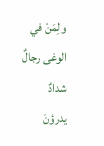ولِمَنْ في الوغى رجالٌ شدادٌ
يدرؤنَ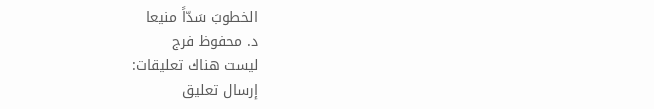الخطوبَ سَدّاً منيعا
د. محفوظ فرج
ليست هناك تعليقات:
إرسال تعليق